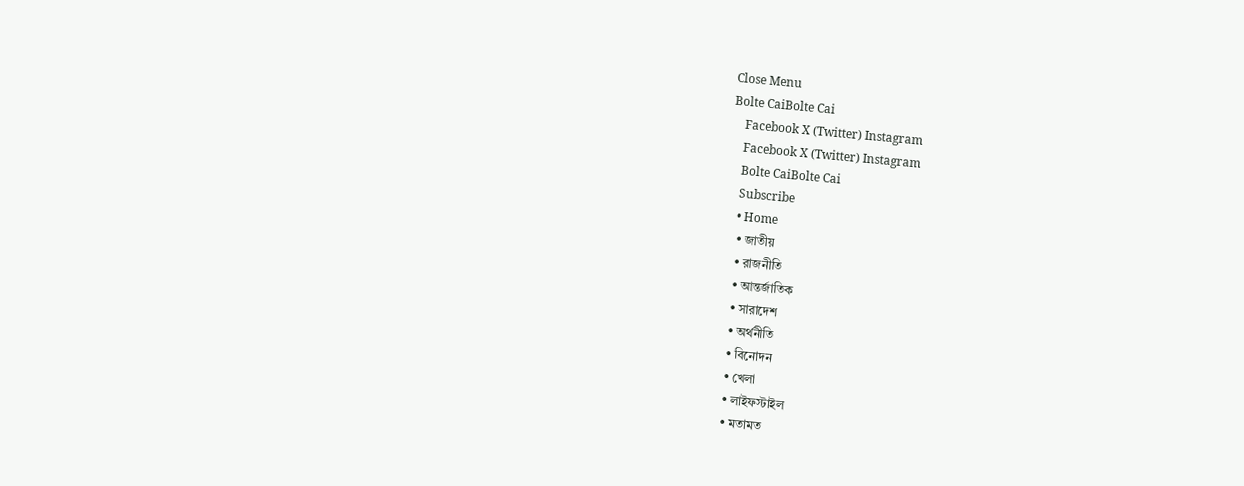Close Menu
Bolte CaiBolte Cai
    Facebook X (Twitter) Instagram
    Facebook X (Twitter) Instagram
    Bolte CaiBolte Cai
    Subscribe
    • Home
    • জাতীয়
    • রাজনীতি
    • আন্তর্জাতিক
    • সারাদেশ
    • অর্থনীতি
    • বিনোদন
    • খেলা
    • লাইফস্টাইল
    • মতামত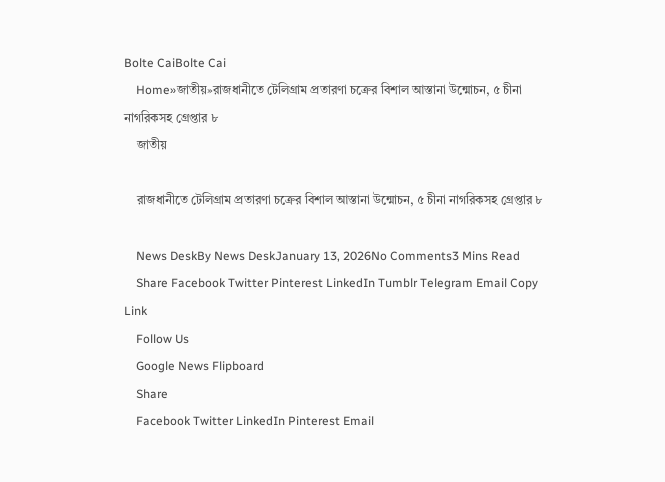Bolte CaiBolte Cai
    Home»জাতীয়»রাজধানীতে টেলিগ্রাম প্রতারণা চক্রের বিশাল আস্তানা উন্মোচন, ৫ চীনা নাগরিকসহ গ্রেপ্তার ৮
    জাতীয়

    রাজধানীতে টেলিগ্রাম প্রতারণা চক্রের বিশাল আস্তানা উন্মোচন, ৫ চীনা নাগরিকসহ গ্রেপ্তার ৮

    News DeskBy News DeskJanuary 13, 2026No Comments3 Mins Read
    Share Facebook Twitter Pinterest LinkedIn Tumblr Telegram Email Copy Link
    Follow Us
    Google News Flipboard
    Share
    Facebook Twitter LinkedIn Pinterest Email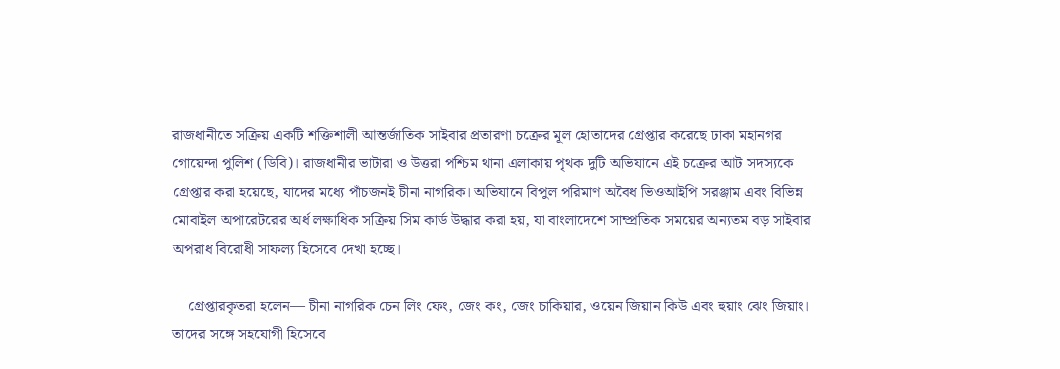রাজধানীতে সক্রিয় একটি শক্তিশালী আন্তর্জাতিক সাইবার প্রতারণা চক্রের মূল হোতাদের গ্রেপ্তার করেছে ঢাকা মহানগর গোয়েন্দা পুলিশ (ডিবি)। রাজধানীর ভাটারা ও উত্তরা পশ্চিম থানা এলাকায় পৃথক দুটি অভিযানে এই চক্রের আট সদস্যকে গ্রেপ্তার করা হয়েছে, যাদের মধ্যে পাঁচজনই চীনা নাগরিক। অভিযানে বিপুল পরিমাণ অবৈধ ভিওআইপি সরঞ্জাম এবং বিভিন্ন মোবাইল অপারেটরের অর্ধ লক্ষাধিক সক্রিয় সিম কার্ড উদ্ধার করা হয়, যা বাংলাদেশে সাম্প্রতিক সময়ের অন্যতম বড় সাইবার অপরাধ বিরোধী সাফল্য হিসেবে দেখা হচ্ছে।

    গ্রেপ্তারকৃতরা হলেন— চীনা নাগরিক চেন লিং ফেং, জেং কং, জেং চাকিয়ার, ওয়েন জিয়ান কিউ এবং হুয়াং ঝেং জিয়াং। তাদের সঙ্গে সহযোগী হিসেবে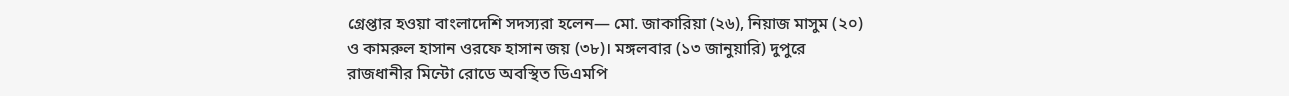গ্রেপ্তার হওয়া বাংলাদেশি সদস্যরা হলেন— মো. জাকারিয়া (২৬), নিয়াজ মাসুম (২০) ও কামরুল হাসান ওরফে হাসান জয় (৩৮)। মঙ্গলবার (১৩ জানুয়ারি) দুপুরে রাজধানীর মিন্টো রোডে অবস্থিত ডিএমপি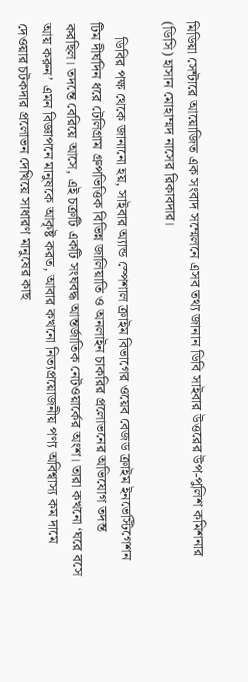মিডিয়া সেন্টারে আয়োজিত এক সংবাদ সম্মেলনে এসব তথ্য জানান ডিবি সাইবার উত্তরের উপ-পুলিশ কমিশনার (ডিসি) হাসান মোহাম্মদ নাসের রিকাবদার।

    ডিবির পক্ষ থেকে জানানো হয়, সাইবার অ্যান্ড স্পেশাল ক্রাইম বিভাগের ওয়েব বেজড ক্রাইম ইনভেস্টিগেশন টিম দীর্ঘদিন ধরে টেলিগ্রাম গ্রুপভিত্তিক বিভিন্ন জালিয়াতি ও অনলাইন চাকরির প্রলোভনের অভিযোগ তদন্ত করছিল। তদন্তে বেরিয়ে আসে, এই চক্রটি একটি সংঘবদ্ধ আন্তর্জাতিক নেটওয়ার্কের অংশ। তারা কখনো ‘ঘরে বসে আয় করুন’ এমন বিজ্ঞাপনে মানুষকে আকৃষ্ট করত, আবার কখনো নিত্যপ্রয়োজনীয় পণ্য অবিশ্বাস্য কম দামে দেওয়ার চটকদার প্রলোভন দেখিয়ে সাধারণ মানুষের কাছ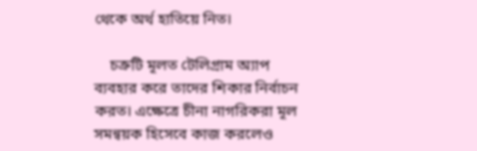থেকে অর্থ হাতিয়ে নিত।

    চক্রটি মূলত টেলিগ্রাম অ্যাপ ব্যবহার করে তাদের শিকার নির্বাচন করত। এক্ষেত্রে চীনা নাগরিকরা মূল সমন্বয়ক হিসেবে কাজ করলেও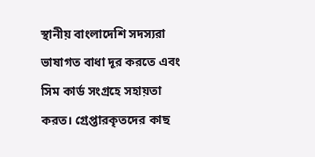স্থানীয় বাংলাদেশি সদস্যরা ভাষাগত বাধা দূর করতে এবং সিম কার্ড সংগ্রহে সহায়তা করত। গ্রেপ্তারকৃতদের কাছ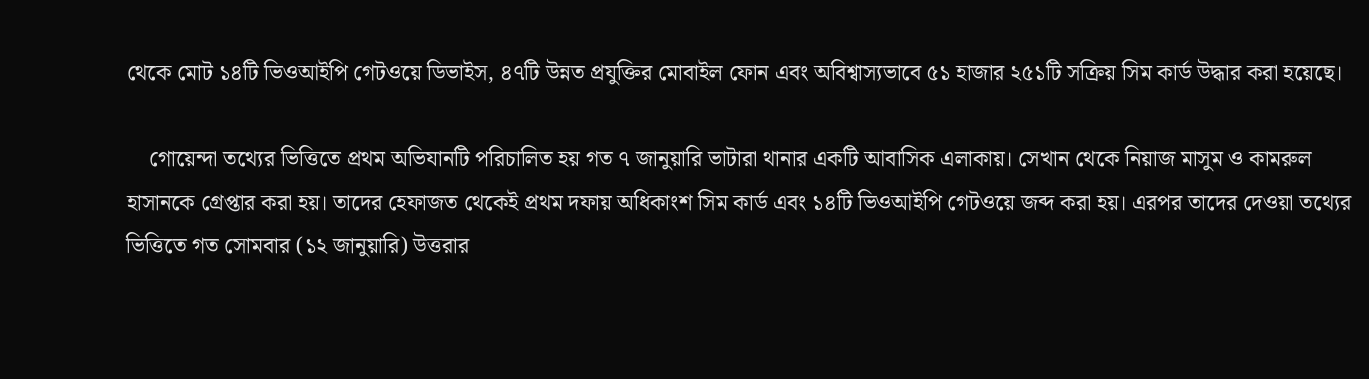থেকে মোট ১৪টি ভিওআইপি গেটওয়ে ডিভাইস, ৪৭টি উন্নত প্রযুক্তির মোবাইল ফোন এবং অবিশ্বাস্যভাবে ৫১ হাজার ২৫১টি সক্রিয় সিম কার্ড উদ্ধার করা হয়েছে।

    গোয়েন্দা তথ্যের ভিত্তিতে প্রথম অভিযানটি পরিচালিত হয় গত ৭ জানুয়ারি ভাটারা থানার একটি আবাসিক এলাকায়। সেখান থেকে নিয়াজ মাসুম ও কামরুল হাসানকে গ্রেপ্তার করা হয়। তাদের হেফাজত থেকেই প্রথম দফায় অধিকাংশ সিম কার্ড এবং ১৪টি ভিওআইপি গেটওয়ে জব্দ করা হয়। এরপর তাদের দেওয়া তথ্যের ভিত্তিতে গত সোমবার (১২ জানুয়ারি) উত্তরার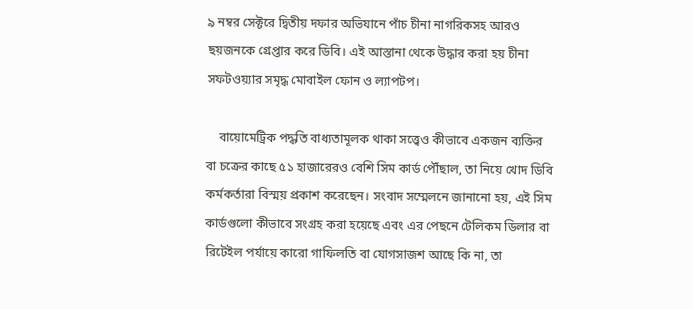৯ নম্বর সেক্টরে দ্বিতীয় দফার অভিযানে পাঁচ চীনা নাগরিকসহ আরও ছয়জনকে গ্রেপ্তার করে ডিবি। এই আস্তানা থেকে উদ্ধার করা হয় চীনা সফটওয়্যার সমৃদ্ধ মোবাইল ফোন ও ল্যাপটপ।

    বায়োমেট্রিক পদ্ধতি বাধ্যতামূলক থাকা সত্ত্বেও কীভাবে একজন ব্যক্তির বা চক্রের কাছে ৫১ হাজারেরও বেশি সিম কার্ড পৌঁছাল, তা নিয়ে খোদ ডিবি কর্মকর্তারা বিস্ময় প্রকাশ করেছেন। সংবাদ সম্মেলনে জানানো হয়, এই সিম কার্ডগুলো কীভাবে সংগ্রহ করা হয়েছে এবং এর পেছনে টেলিকম ডিলার বা রিটেইল পর্যায়ে কারো গাফিলতি বা যোগসাজশ আছে কি না, তা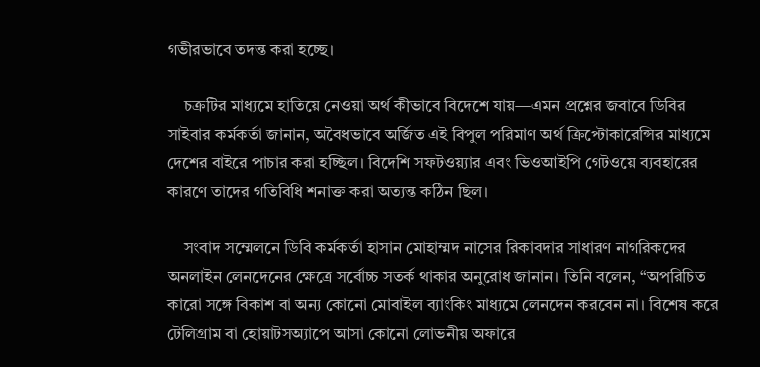গভীরভাবে তদন্ত করা হচ্ছে।

    চক্রটির মাধ্যমে হাতিয়ে নেওয়া অর্থ কীভাবে বিদেশে যায়—এমন প্রশ্নের জবাবে ডিবির সাইবার কর্মকর্তা জানান, অবৈধভাবে অর্জিত এই বিপুল পরিমাণ অর্থ ক্রিপ্টোকারেন্সির মাধ্যমে দেশের বাইরে পাচার করা হচ্ছিল। বিদেশি সফটওয়্যার এবং ভিওআইপি গেটওয়ে ব্যবহারের কারণে তাদের গতিবিধি শনাক্ত করা অত্যন্ত কঠিন ছিল।

    সংবাদ সম্মেলনে ডিবি কর্মকর্তা হাসান মোহাম্মদ নাসের রিকাবদার সাধারণ নাগরিকদের অনলাইন লেনদেনের ক্ষেত্রে সর্বোচ্চ সতর্ক থাকার অনুরোধ জানান। তিনি বলেন, “অপরিচিত কারো সঙ্গে বিকাশ বা অন্য কোনো মোবাইল ব্যাংকিং মাধ্যমে লেনদেন করবেন না। বিশেষ করে টেলিগ্রাম বা হোয়াটসঅ্যাপে আসা কোনো লোভনীয় অফারে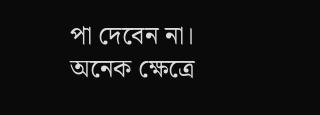পা দেবেন না। অনেক ক্ষেত্রে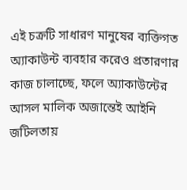এই চক্রটি সাধারণ মানুষের ব্যক্তিগত অ্যাকাউন্ট ব্যবহার করেও প্রতারণার কাজ চালাচ্ছে, ফলে অ্যাকাউন্টের আসল মালিক অজান্তেই আইনি জটিলতায়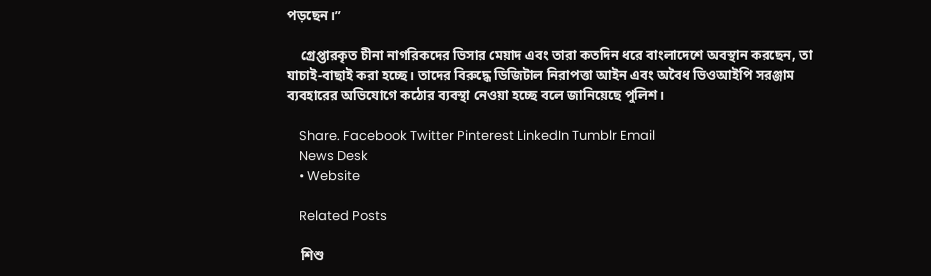পড়ছেন।”

    গ্রেপ্তারকৃত চীনা নাগরিকদের ভিসার মেয়াদ এবং তারা কতদিন ধরে বাংলাদেশে অবস্থান করছেন, তা যাচাই-বাছাই করা হচ্ছে। তাদের বিরুদ্ধে ডিজিটাল নিরাপত্তা আইন এবং অবৈধ ভিওআইপি সরঞ্জাম ব্যবহারের অভিযোগে কঠোর ব্যবস্থা নেওয়া হচ্ছে বলে জানিয়েছে পুলিশ।

    Share. Facebook Twitter Pinterest LinkedIn Tumblr Email
    News Desk
    • Website

    Related Posts

    শিশু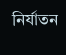নির্যাতন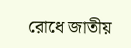রোধে জাতীয়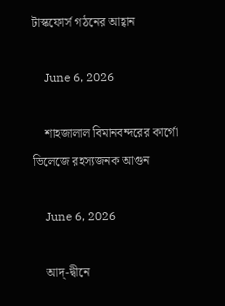টাস্কফোর্স গঠনের আহ্বান

    June 6, 2026

    শাহজালাল বিমানবন্দরের কার্গো ভিলেজে রহস্যজনক আগুন

    June 6, 2026

    আদ্-দ্বীনে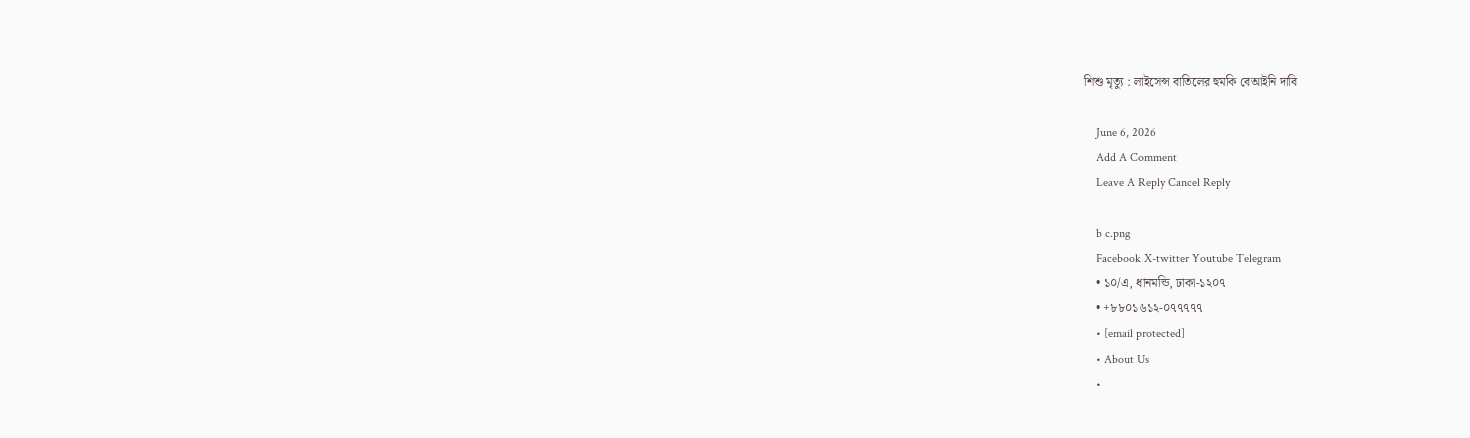শিশু মৃত্যু : লাইসেন্স বাতিলের হুমকি বেআইনি দাবি

    June 6, 2026
    Add A Comment
    Leave A Reply Cancel Reply

    b c.png
    Facebook X-twitter Youtube Telegram
    • ১০/এ, ধানমন্ডি, ঢাকা-১২০৭
    • +৮৮০১৬১২-০৭৭৭৭৭
    • [email protected]
    • About Us
    •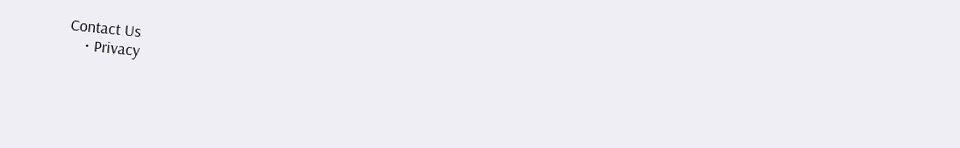Contact Us
    • Privacy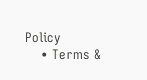Policy
    • Terms &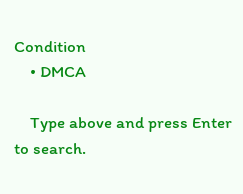Condition
    • DMCA

    Type above and press Enter to search.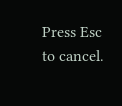Press Esc to cancel.